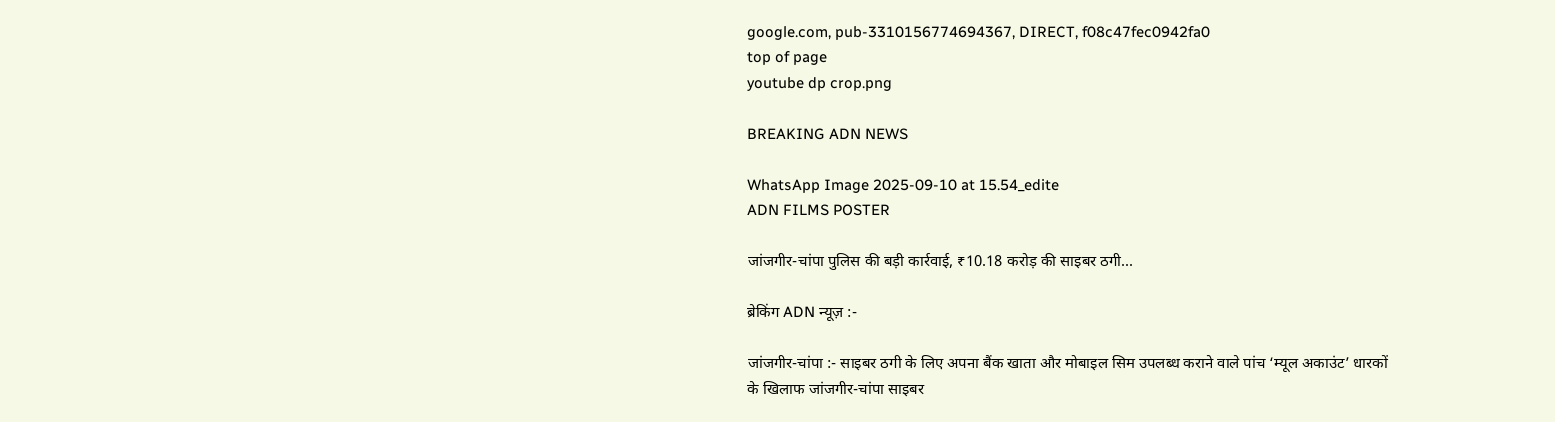google.com, pub-3310156774694367, DIRECT, f08c47fec0942fa0
top of page
youtube dp crop.png

BREAKING ADN NEWS

WhatsApp Image 2025-09-10 at 15.54_edite
ADN FILMS POSTER

जांजगीर-चांपा पुलिस की बड़ी कार्रवाई, ₹10.18 करोड़ की साइबर ठगी...

ब्रेकिंग ADN न्यूज़ :-

जांजगीर-चांपा :- साइबर ठगी के लिए अपना बैंक खाता और मोबाइल सिम उपलब्ध कराने वाले पांच ‘म्यूल अकाउंट’ धारकों के खिलाफ जांजगीर-चांपा साइबर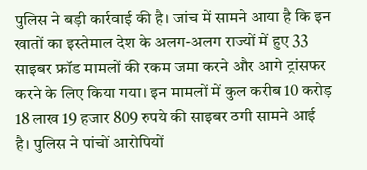पुलिस ने बड़ी कार्रवाई की है। जांच में सामने आया है कि इन खातों का इस्तेमाल देश के अलग-अलग राज्यों में हुए 33 साइबर फ्रॉड मामलों की रकम जमा करने और आगे ट्रांसफर करने के लिए किया गया। इन मामलों में कुल करीब 10 करोड़ 18 लाख 19 हजार 809 रुपये की साइबर ठगी सामने आई है। पुलिस ने पांचों आरोपियों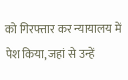को गिरफ्तार कर न्यायालय में पेश किया, जहां से उन्हें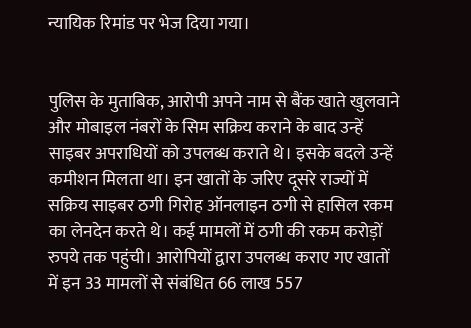न्यायिक रिमांड पर भेज दिया गया।


पुलिस के मुताबिक, आरोपी अपने नाम से बैंक खाते खुलवाने और मोबाइल नंबरों के सिम सक्रिय कराने के बाद उन्हें साइबर अपराधियों को उपलब्ध कराते थे। इसके बदले उन्हें कमीशन मिलता था। इन खातों के जरिए दूसरे राज्यों में सक्रिय साइबर ठगी गिरोह ऑनलाइन ठगी से हासिल रकम का लेनदेन करते थे। कई मामलों में ठगी की रकम करोड़ों रुपये तक पहुंची। आरोपियों द्वारा उपलब्ध कराए गए खातों में इन 33 मामलों से संबंधित 66 लाख 557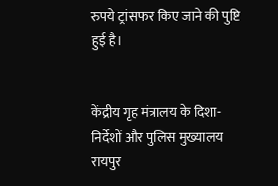रुपये ट्रांसफर किए जाने की पुष्टि हुई है।


केंद्रीय गृह मंत्रालय के दिशा-निर्देशों और पुलिस मुख्यालय रायपुर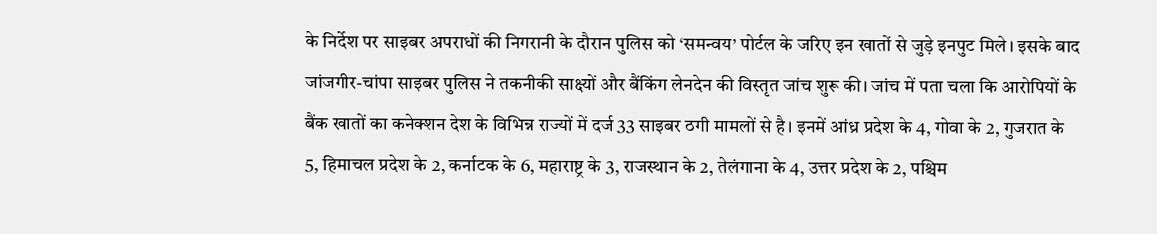के निर्देश पर साइबर अपराधों की निगरानी के दौरान पुलिस को ‘समन्वय’ पोर्टल के जरिए इन खातों से जुड़े इनपुट मिले। इसके बाद जांजगीर-चांपा साइबर पुलिस ने तकनीकी साक्ष्यों और बैंकिंग लेनदेन की विस्तृत जांच शुरू की। जांच में पता चला कि आरोपियों के बैंक खातों का कनेक्शन देश के विभिन्न राज्यों में दर्ज 33 साइबर ठगी मामलों से है। इनमें आंध्र प्रदेश के 4, गोवा के 2, गुजरात के 5, हिमाचल प्रदेश के 2, कर्नाटक के 6, महाराष्ट्र के 3, राजस्थान के 2, तेलंगाना के 4, उत्तर प्रदेश के 2, पश्चिम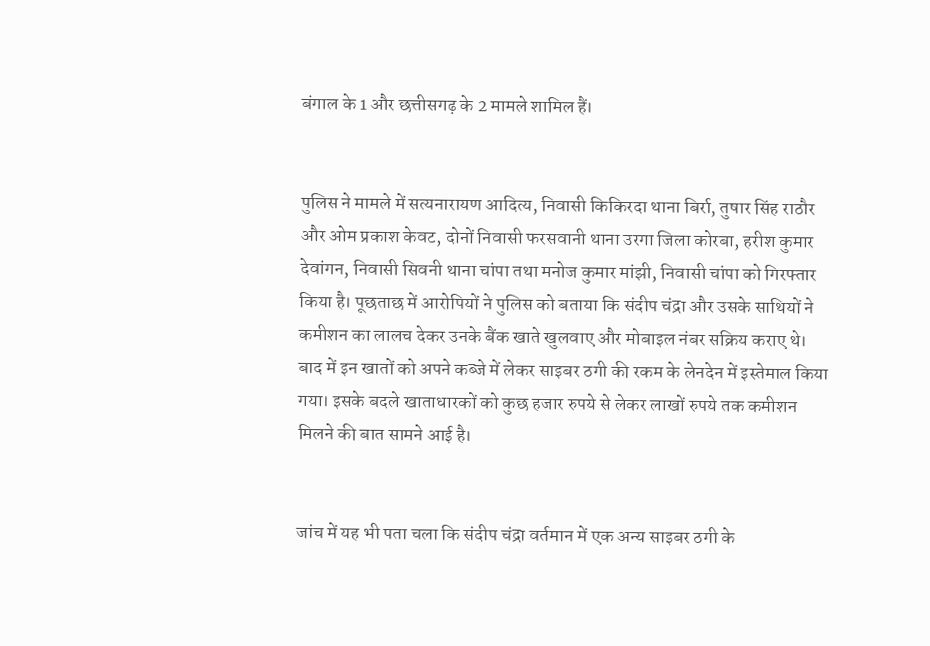बंगाल के 1 और छत्तीसगढ़ के 2 मामले शामिल हैं।


पुलिस ने मामले में सत्यनारायण आदित्य, निवासी किकिरदा थाना बिर्रा, तुषार सिंह राठौर और ओम प्रकाश केवट, दोनों निवासी फरसवानी थाना उरगा जिला कोरबा, हरीश कुमार देवांगन, निवासी सिवनी थाना चांपा तथा मनोज कुमार मांझी, निवासी चांपा को गिरफ्तार किया है। पूछताछ में आरोपियों ने पुलिस को बताया कि संदीप चंद्रा और उसके साथियों ने कमीशन का लालच देकर उनके बैंक खाते खुलवाए और मोबाइल नंबर सक्रिय कराए थे। बाद में इन खातों को अपने कब्जे में लेकर साइबर ठगी की रकम के लेनदेन में इस्तेमाल किया गया। इसके बदले खाताधारकों को कुछ हजार रुपये से लेकर लाखों रुपये तक कमीशन मिलने की बात सामने आई है।


जांच में यह भी पता चला कि संदीप चंद्रा वर्तमान में एक अन्य साइबर ठगी के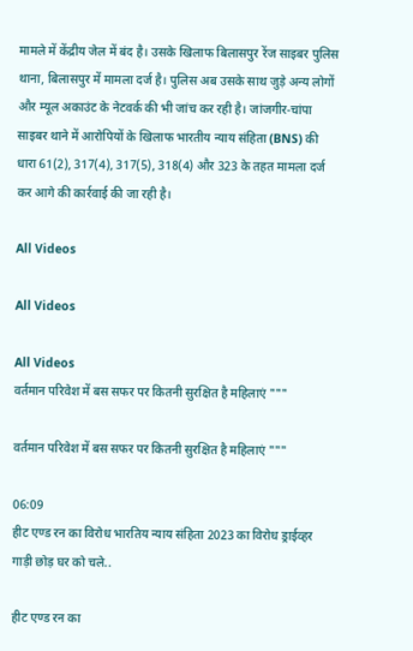मामले में केंद्रीय जेल में बंद है। उसके खिलाफ बिलासपुर रेंज साइबर पुलिस थाना, बिलासपुर में मामला दर्ज है। पुलिस अब उसके साथ जुड़े अन्य लोगों और म्यूल अकाउंट के नेटवर्क की भी जांच कर रही है। जांजगीर-चांपा साइबर थाने में आरोपियों के खिलाफ भारतीय न्याय संहिता (BNS) की धारा 61(2), 317(4), 317(5), 318(4) और 323 के तहत मामला दर्ज कर आगे की कार्रवाई की जा रही है।

All Videos

All Videos

All Videos
वर्तमान परिवेश में बस सफर पर कितनी सुरक्षित है महिलाएं """

वर्तमान परिवेश में बस सफर पर कितनी सुरक्षित है महिलाएं """

06:09
हीट एण्ड रन का विरोध भारतिय न्याय संहिता 2023 का विरोध ड्राईव्हर गाड़ी छोड़ घर को चले..

हीट एण्ड रन का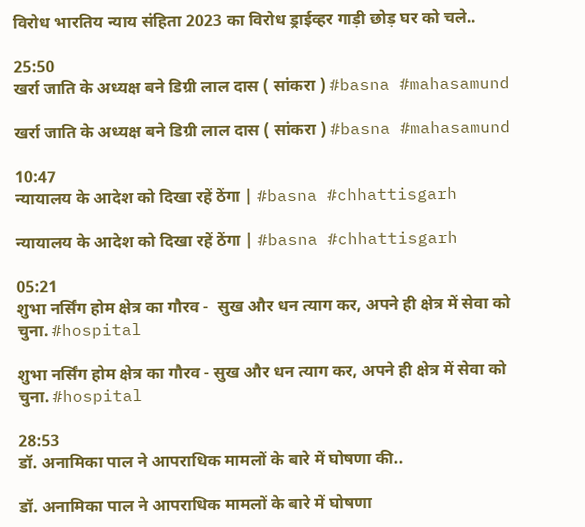विरोध भारतिय न्याय संहिता 2023 का विरोध ड्राईव्हर गाड़ी छोड़ घर को चले..

25:50
खर्रा जाति के अध्यक्ष बने डिग्री लाल दास ( सांकरा ) #basna #mahasamund

खर्रा जाति के अध्यक्ष बने डिग्री लाल दास ( सांकरा ) #basna #mahasamund

10:47
न्यायालय के आदेश को दिखा रहें ठेंगा | #basna #chhattisgarh

न्यायालय के आदेश को दिखा रहें ठेंगा | #basna #chhattisgarh

05:21
शुभा नर्सिंग होम क्षेत्र का गौरव -  सुख और धन त्याग कर, अपने ही क्षेत्र में सेवा को चुना. #hospital

शुभा नर्सिंग होम क्षेत्र का गौरव - सुख और धन त्याग कर, अपने ही क्षेत्र में सेवा को चुना. #hospital

28:53
डॉ. अनामिका पाल ने आपराधिक मामलों के बारे में घोषणा की..

डॉ. अनामिका पाल ने आपराधिक मामलों के बारे में घोषणा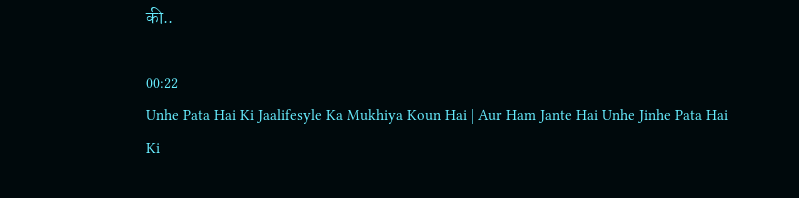की..

00:22
Unhe Pata Hai Ki Jaalifesyle Ka Mukhiya Koun Hai | Aur Ham Jante Hai Unhe Jinhe Pata Hai Ki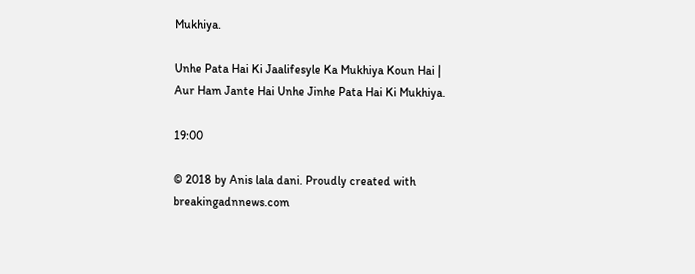Mukhiya.

Unhe Pata Hai Ki Jaalifesyle Ka Mukhiya Koun Hai | Aur Ham Jante Hai Unhe Jinhe Pata Hai Ki Mukhiya.

19:00

© 2018 by Anis lala dani. Proudly created with breakingadnnews.com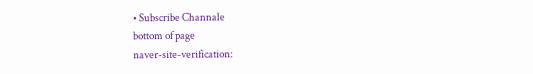• Subscribe Channale
bottom of page
naver-site-verification: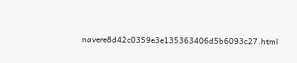navere8d42c0359e3e135363406d5b6093c27.html